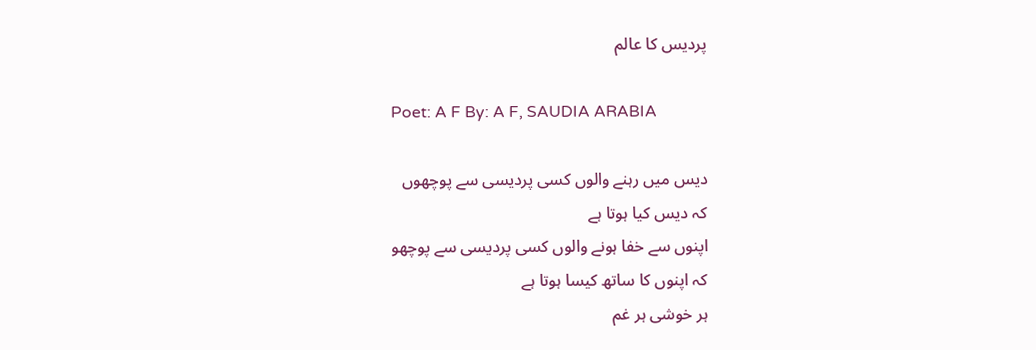پردیس کا عالم

Poet: A F By: A F, SAUDIA ARABIA

دیس میں رہنے والوں کسی پردیسی سے پوچھوں
کہ دیس کیا ہوتا ہے
اپنوں سے خفا ہونے والوں کسی پردیسی سے پوچھو
کہ اپنوں کا ساتھ کیسا ہوتا ہے
ہر خوشی ہر غم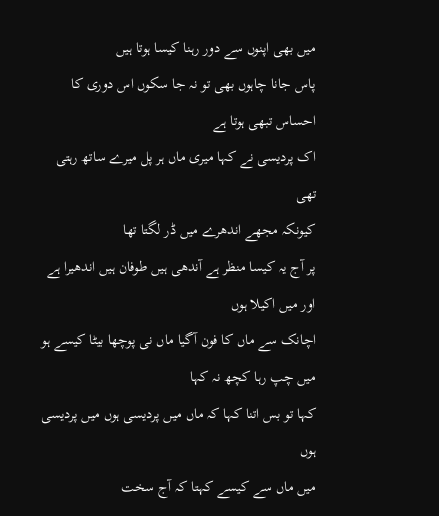میں بھی اپنوں سے دور رہنا کیسا ہوتا ہیں
پاس جانا چاہوں بھی تو نہ جا سکوں اس دوری کا احساس تبھی ہوتا ہے
اک پردیسی نے کہا میری ماں ہر پل میرے ساتھ رہتی تھی
کیونکہ مجھے اندھرے میں ڈر لگتا تھا
پر آج یہ کیسا منظر ہے آندھی ہیں طوفان ہیں اندھیرا ہے
اور میں اکیلا ہوں
اچانک سے ماں کا فون آگیا ماں نی پوچھا بیٹا کیسے ہو
میں چپ رہا کچھ نہ کہا
کہا تو بس اتنا کہا کہ ماں میں پردیسی ہوں میں پردیسی ہوں
میں ماں سے کیسے کہتا کہ آج سخت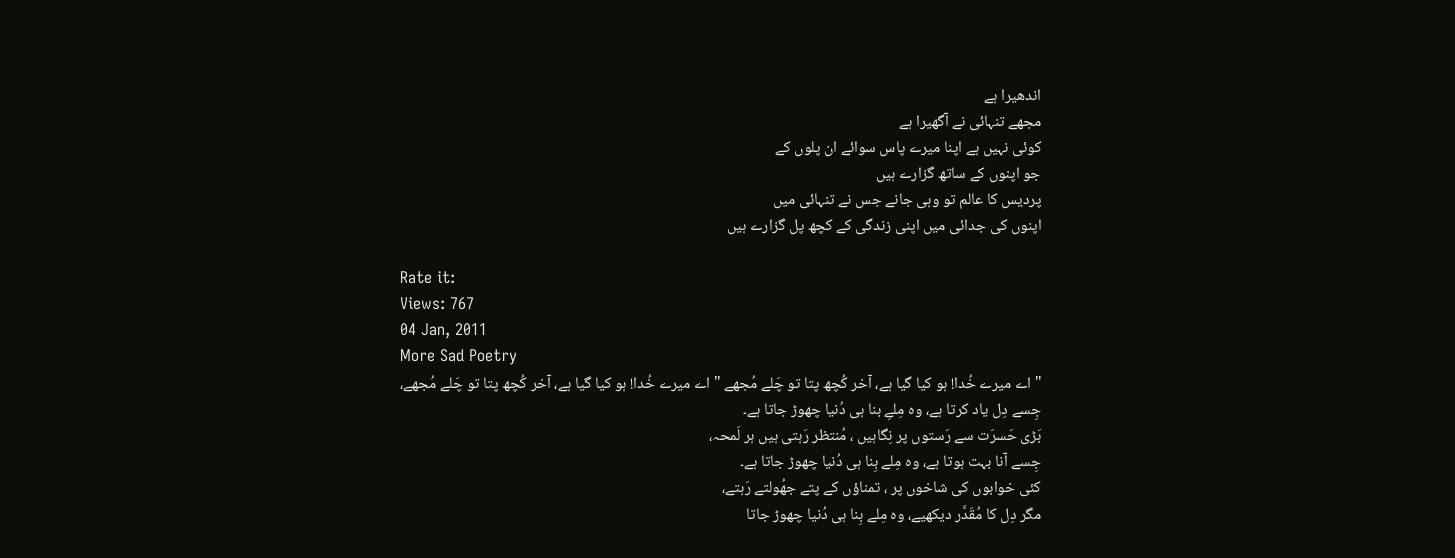اندھیرا ہے
مجھے تنہائی نے آگھیرا ہے
کوئی نہیں ہے اپنا میرے پاس سوائے ان پلوں کے
جو اپنوں کے ساتھ گزارے ہیں
پردیس کا عالم تو وہی جانے جس نے تنہائی میں
اپنوں کی جدائی میں اپنی زندگی کے کچھ پل گزارے ہیں

Rate it:
Views: 767
04 Jan, 2011
More Sad Poetry
" اے میرے خُدا! ہو کیا گیا ہے، آخر کُچھ پتا تو چَلے مُجھے " اے میرے خُدا! ہو کیا گیا ہے، آخر کُچھ پتا تو چَلے مُجھے،
جِسے دِل یاد کرتا ہے، وہ مِلےِ بنا ہی دُنیا چھوڑ جاتا ہے۔
بَڑی حَسرَت سے رَستوں پر نِگاہیں ، مُنتظر رَہتی ہیں ہر لَمحہ،
جِسے آنا بہت ہوتا ہے، وہ مِلے بِنا ہی دُنیا چھوڑ جاتا ہے۔
کئی خوابوں کی شاخوں پر ، تمناؤں کے پتے جھُولتے رَہتے،
مگر دِل کا مُقَدَّر دیکھیے، وہ مِلے بِنا ہی دُنیا چھوڑ جاتا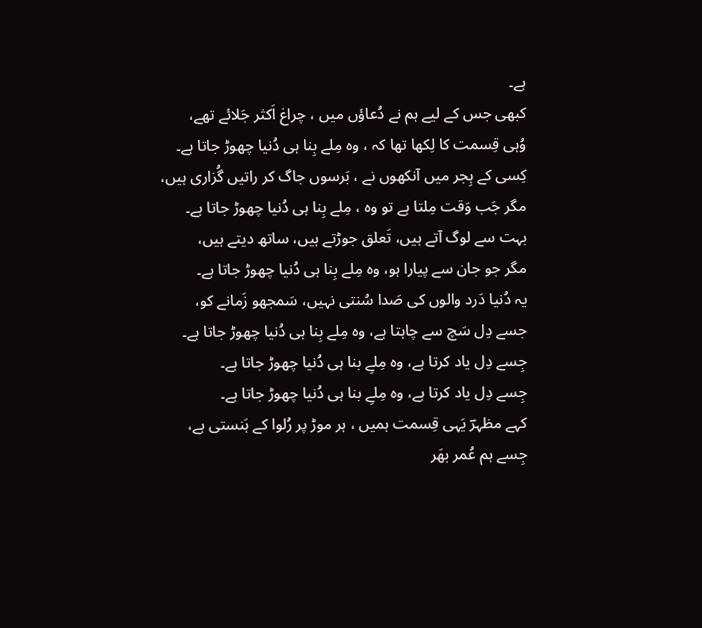ہے۔
کبھی جس کے لیے ہم نے دُعاؤں میں ، چراغ اَکثر جَلائے تھے،
وُہی قِسمت کا لِکھا تھا کہ ، وہ مِلے بِنا ہی دُنیا چھوڑ جاتا ہے۔
کِسی کے ہِجر میں آنکھوں نے ، بَرسوں جاگ کر راتیں گُزاری ہیں،
مگر جَب وَقت مِلتا ہے تو وہ ، مِلے بِنا ہی دُنیا چھوڑ جاتا ہے۔
بہت سے لوگ آتے ہیں، تَعلق جوڑتے ہیں، ساتھ دیتے ہیں،
مگر جو جان سے پیارا ہو، وہ مِلے بِنا ہی دُنیا چھوڑ جاتا ہے۔
یہ دُنیا دَرد والوں کی صَدا سُنتی نہیں، سَمجھو زَمانے کو،
جسے دِل سَچ سے چاہتا ہے، وہ مِلے بِنا ہی دُنیا چھوڑ جاتا ہے۔
جِسے دِل یاد کرتا ہے، وہ مِلےِ بنا ہی دُنیا چھوڑ جاتا ہے۔
جِسے دِل یاد کرتا ہے، وہ مِلےِ بنا ہی دُنیا چھوڑ جاتا ہے۔
کہے مظہرؔ یَہی قِسمت ہمیں ، ہر موڑ پر رُلوا کے ہَنستی ہے،
جِسے ہم عُمر بھَر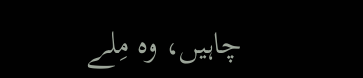چاہیں، وہ مِلے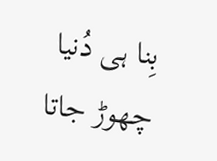بِنا ہی دُنیا چھوڑ جاتا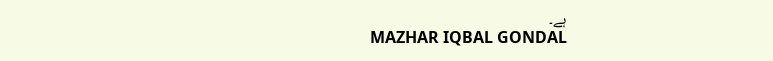ہے۔
MAZHAR IQBAL GONDAL